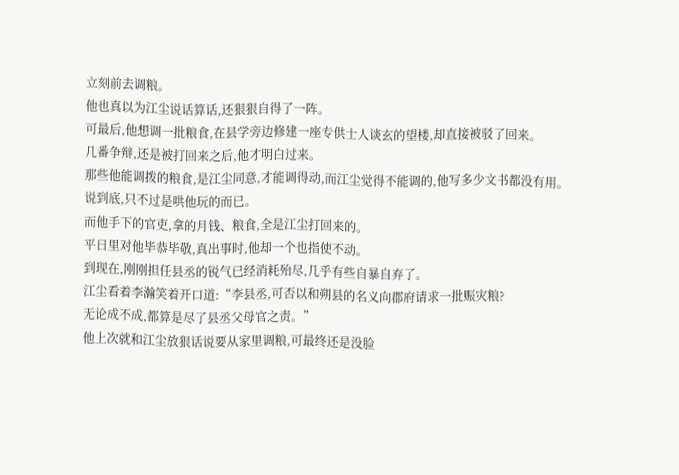立刻前去调粮。
他也真以为江尘说话算话,还狠狠自得了一阵。
可最后,他想调一批粮食,在县学旁边修建一座专供士人谈玄的望楼,却直接被驳了回来。
几番争辩,还是被打回来之后,他才明白过来。
那些他能调拨的粮食,是江尘同意,才能调得动,而江尘觉得不能调的,他写多少文书都没有用。
说到底,只不过是哄他玩的而已。
而他手下的官吏,拿的月钱、粮食,全是江尘打回来的。
平日里对他毕恭毕敬,真出事时,他却一个也指使不动。
到现在,刚刚担任县丞的锐气已经消耗殆尽,几乎有些自暴自弃了。
江尘看着李瀚笑着开口道:“李县丞,可否以和朔县的名义向郡府请求一批赈灾粮?
无论成不成,都算是尽了县丞父母官之责。”
他上次就和江尘放狠话说要从家里调粮,可最终还是没脸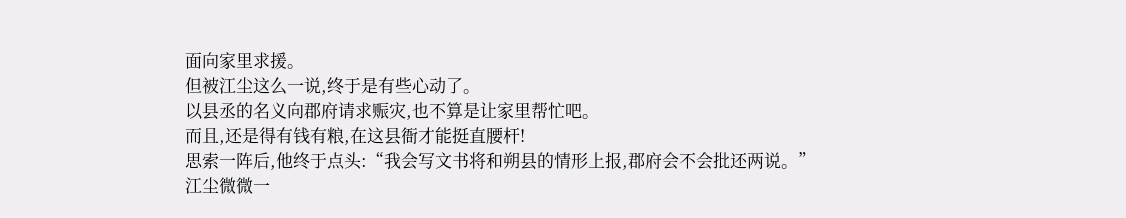面向家里求援。
但被江尘这么一说,终于是有些心动了。
以县丞的名义向郡府请求赈灾,也不算是让家里帮忙吧。
而且,还是得有钱有粮,在这县衙才能挺直腰杆!
思索一阵后,他终于点头:“我会写文书将和朔县的情形上报,郡府会不会批还两说。”
江尘微微一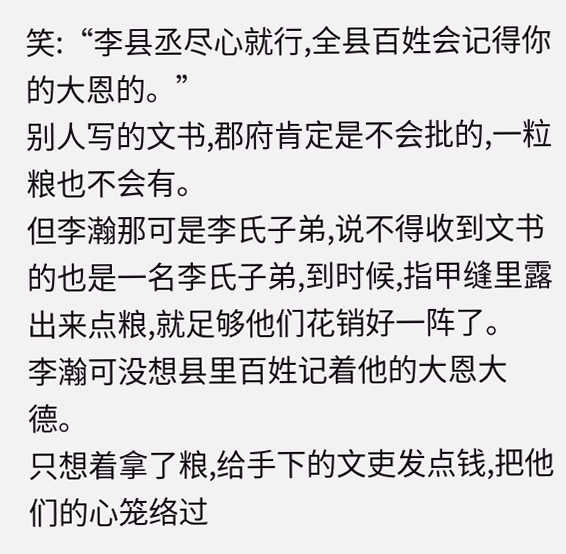笑:“李县丞尽心就行,全县百姓会记得你的大恩的。”
别人写的文书,郡府肯定是不会批的,一粒粮也不会有。
但李瀚那可是李氏子弟,说不得收到文书的也是一名李氏子弟,到时候,指甲缝里露出来点粮,就足够他们花销好一阵了。
李瀚可没想县里百姓记着他的大恩大德。
只想着拿了粮,给手下的文吏发点钱,把他们的心笼络过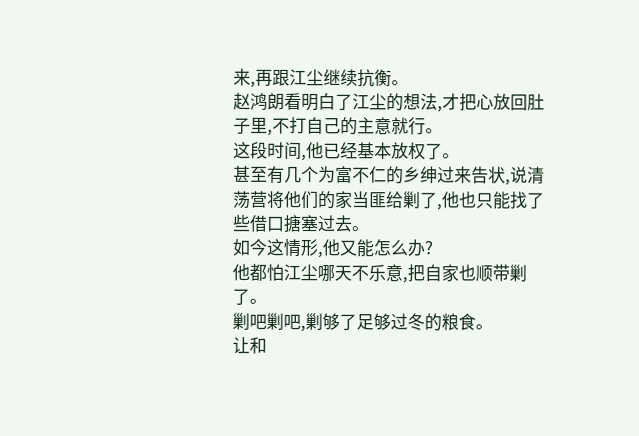来,再跟江尘继续抗衡。
赵鸿朗看明白了江尘的想法,才把心放回肚子里,不打自己的主意就行。
这段时间,他已经基本放权了。
甚至有几个为富不仁的乡绅过来告状,说清荡营将他们的家当匪给剿了,他也只能找了些借口搪塞过去。
如今这情形,他又能怎么办?
他都怕江尘哪天不乐意,把自家也顺带剿了。
剿吧剿吧,剿够了足够过冬的粮食。
让和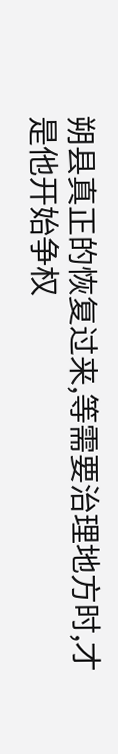朔县真正的恢复过来,等需要治理地方时,才是他开始争权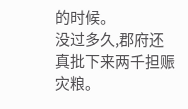的时候。
没过多久,郡府还真批下来两千担赈灾粮。